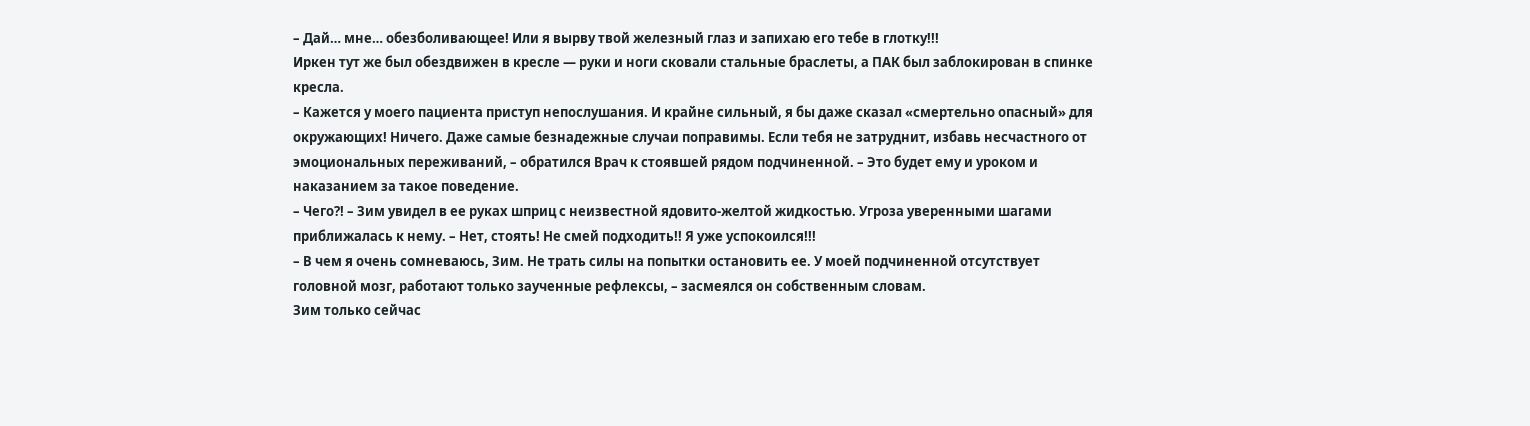– Дай… мне… обезболивающее! Или я вырву твой железный глаз и запихаю его тебе в глотку!!!
Иркен тут же был обездвижен в кресле — руки и ноги сковали стальные браслеты, а ПАК был заблокирован в спинке кресла.
– Кажется у моего пациента приступ непослушания. И крайне сильный, я бы даже сказал «смертельно опасный» для окружающих! Ничего. Даже самые безнадежные случаи поправимы. Если тебя не затруднит, избавь несчастного от эмоциональных переживаний, – обратился Врач к стоявшей рядом подчиненной. – Это будет ему и уроком и наказанием за такое поведение.
– Чего?! – Зим увидел в ее руках шприц с неизвестной ядовито-желтой жидкостью. Угроза уверенными шагами приближалась к нему. – Нет, стоять! Не смей подходить!! Я уже успокоился!!!
– В чем я очень сомневаюсь, Зим. Не трать силы на попытки остановить ее. У моей подчиненной отсутствует головной мозг, работают только заученные рефлексы, – засмеялся он собственным словам.
Зим только сейчас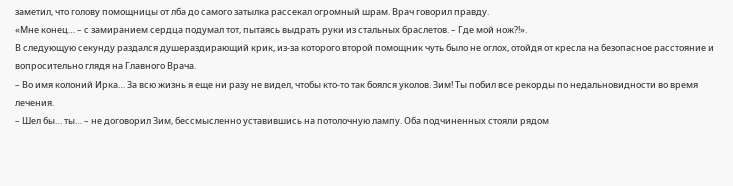заметил, что голову помощницы от лба до самого затылка рассекал огромный шрам. Врач говорил правду.
«Мне конец… – с замиранием сердца подумал тот, пытаясь выдрать руки из стальных браслетов. – Где мой нож?!».
В следующую секунду раздался душераздирающий крик, из-за которого второй помощник чуть было не оглох, отойдя от кресла на безопасное расстояние и вопросительно глядя на Главного Врача.
– Во имя колоний Ирка… За всю жизнь я еще ни разу не видел, чтобы кто-то так боялся уколов. Зим! Ты побил все рекорды по недальновидности во время лечения.
– Шел бы… ты… – не договорил Зим, бессмысленно уставившись на потолочную лампу. Оба подчиненных стояли рядом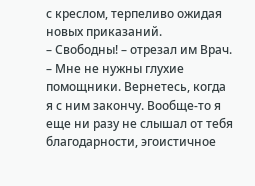с креслом, терпеливо ожидая новых приказаний.
– Свободны! – отрезал им Врач. – Мне не нужны глухие помощники. Вернетесь, когда я с ним закончу. Вообще-то я еще ни разу не слышал от тебя благодарности, эгоистичное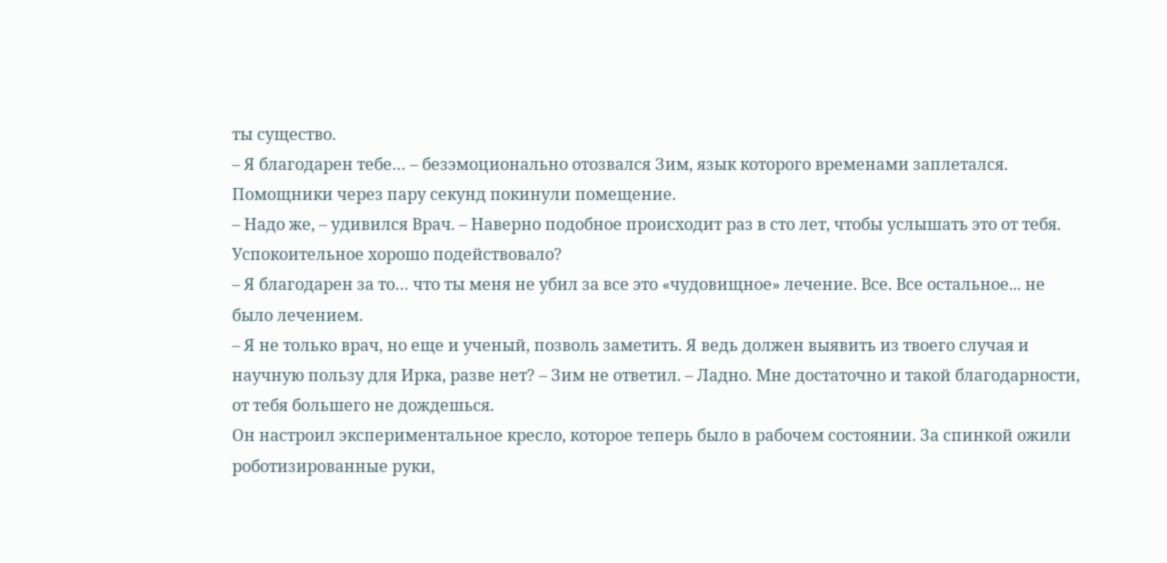ты существо.
– Я благодарен тебе… – безэмоционально отозвался Зим, язык которого временами заплетался. Помощники через пару секунд покинули помещение.
– Надо же, – удивился Врач. – Наверно подобное происходит раз в сто лет, чтобы услышать это от тебя. Успокоительное хорошо подействовало?
– Я благодарен за то… что ты меня не убил за все это «чудовищное» лечение. Все. Все остальное... не было лечением.
– Я не только врач, но еще и ученый, позволь заметить. Я ведь должен выявить из твоего случая и научную пользу для Ирка, разве нет? – Зим не ответил. – Ладно. Мне достаточно и такой благодарности, от тебя большего не дождешься.
Он настроил экспериментальное кресло, которое теперь было в рабочем состоянии. За спинкой ожили роботизированные руки,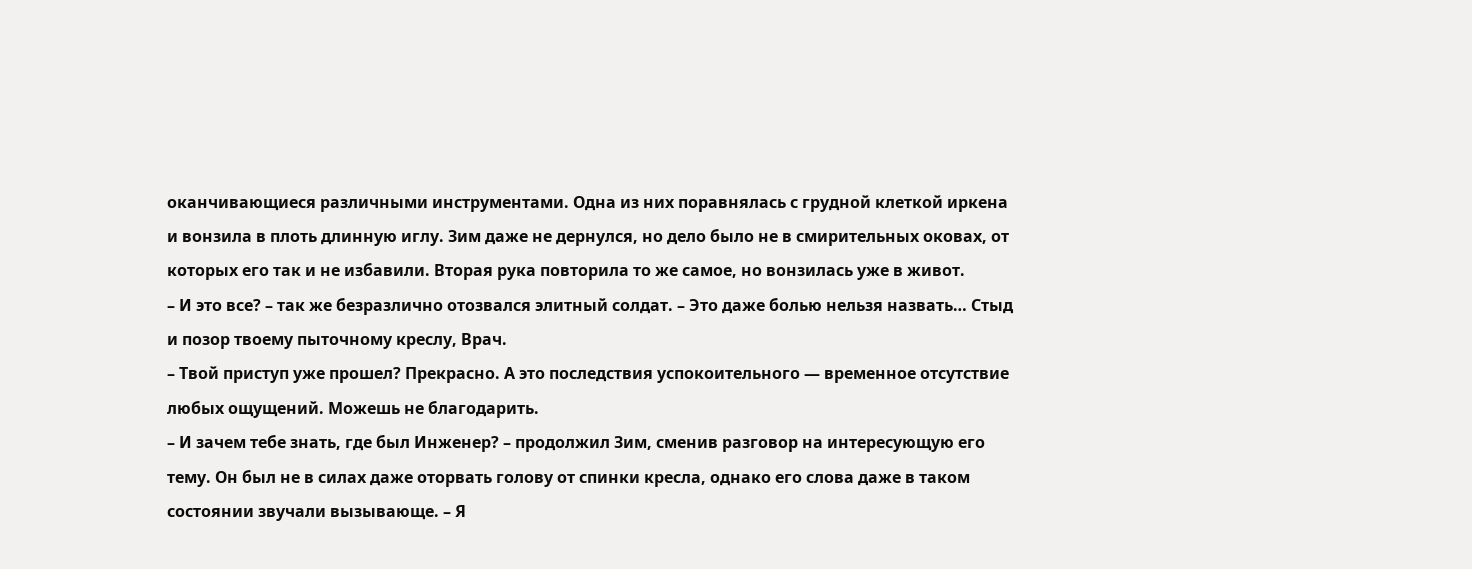оканчивающиеся различными инструментами. Одна из них поравнялась с грудной клеткой иркена и вонзила в плоть длинную иглу. Зим даже не дернулся, но дело было не в смирительных оковах, от которых его так и не избавили. Вторая рука повторила то же самое, но вонзилась уже в живот.
– И это все? – так же безразлично отозвался элитный солдат. – Это даже болью нельзя назвать… Стыд и позор твоему пыточному креслу, Врач.
– Твой приступ уже прошел? Прекрасно. А это последствия успокоительного — временное отсутствие любых ощущений. Можешь не благодарить.
– И зачем тебе знать, где был Инженер? – продолжил Зим, сменив разговор на интересующую его тему. Он был не в силах даже оторвать голову от спинки кресла, однако его слова даже в таком состоянии звучали вызывающе. – Я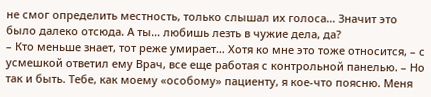не смог определить местность, только слышал их голоса… Значит это было далеко отсюда. А ты… любишь лезть в чужие дела, да?
– Кто меньше знает, тот реже умирает… Хотя ко мне это тоже относится, – с усмешкой ответил ему Врач, все еще работая с контрольной панелью. – Но так и быть. Тебе, как моему «особому» пациенту, я кое-что поясню. Меня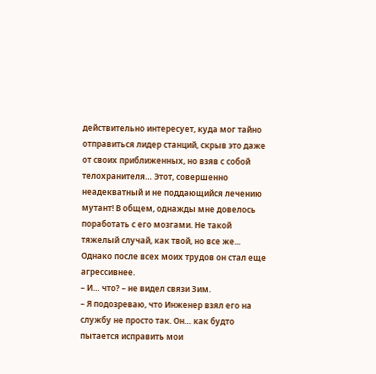действительно интересует, куда мог тайно отправиться лидер станций, скрыв это даже от своих приближенных, но взяв с собой телохранителя… Этот, совершенно неадекватный и не поддающийся лечению мутант! В общем, однажды мне довелось поработать с его мозгами. Не такой тяжелый случай, как твой, но все же... Однако после всех моих трудов он стал еще агрессивнее.
– И… что? – не видел связи Зим.
– Я подозреваю, что Инженер взял его на службу не просто так. Он… как будто пытается исправить мои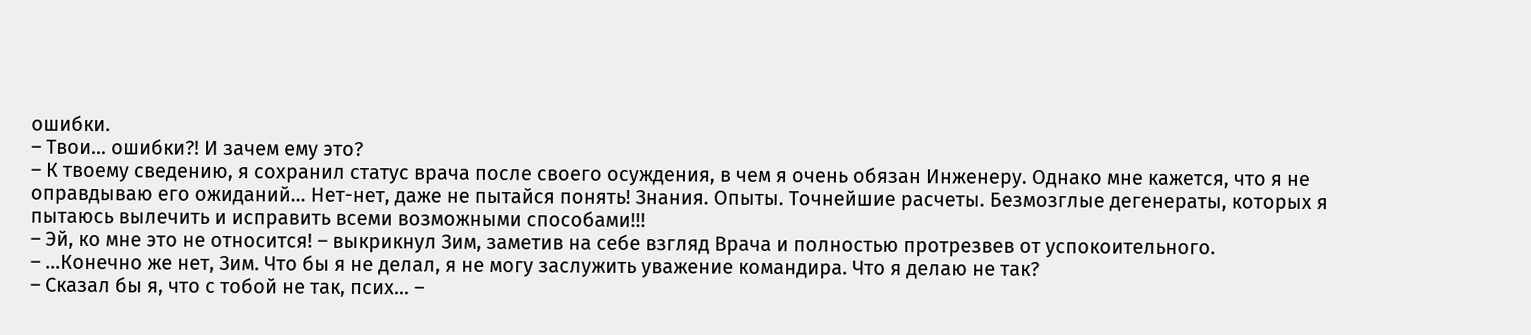ошибки.
– Твои… ошибки?! И зачем ему это?
– К твоему сведению, я сохранил статус врача после своего осуждения, в чем я очень обязан Инженеру. Однако мне кажется, что я не оправдываю его ожиданий… Нет-нет, даже не пытайся понять! Знания. Опыты. Точнейшие расчеты. Безмозглые дегенераты, которых я пытаюсь вылечить и исправить всеми возможными способами!!!
– Эй, ко мне это не относится! – выкрикнул Зим, заметив на себе взгляд Врача и полностью протрезвев от успокоительного.
– ...Конечно же нет, Зим. Что бы я не делал, я не могу заслужить уважение командира. Что я делаю не так?
– Сказал бы я, что с тобой не так, псих… –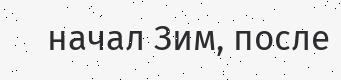начал Зим, после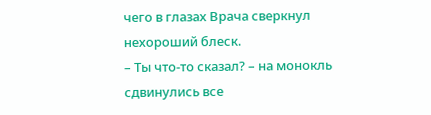чего в глазах Врача сверкнул нехороший блеск.
– Ты что-то сказал? – на монокль сдвинулись все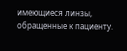имеющиеся линзы, обращенные к пациенту.